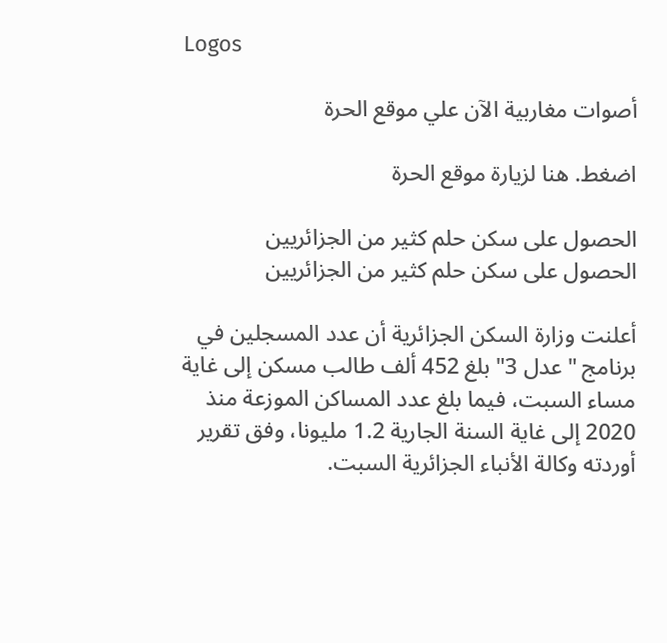Logos

أصوات مغاربية الآن علي موقع الحرة

اضغط. هنا لزيارة موقع الحرة

الحصول على سكن حلم كثير من الجزائريين
الحصول على سكن حلم كثير من الجزائريين

أعلنت وزارة السكن الجزائرية أن عدد المسجلين في برنامج "عدل 3" بلغ 452 ألف طالب مسكن إلى غاية مساء السبت، فيما بلغ عدد المساكن الموزعة منذ 2020 إلى غاية السنة الجارية 1.2 مليونا، وفق تقرير أوردته وكالة الأنباء الجزائرية السبت.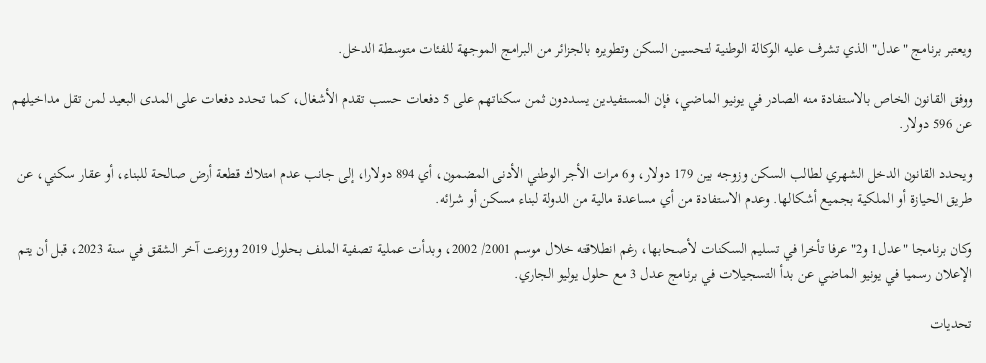ويعتبر برنامج "عدل" الذي تشرف عليه الوكالة الوطنية لتحسين السكن وتطويره بالجزائر من البرامج الموجهة للفئات متوسطة الدخل.

ووفق القانون الخاص بالاستفادة منه الصادر في يونيو الماضي، فإن المستفيدين يسددون ثمن سكناتهم على 5 دفعات حسب تقدم الأشغال، كما تحدد دفعات على المدى البعيد لمن تقل مداخيلهم عن 596 دولار.

ويحدد القانون الدخل الشهري لطالب السكن وزوجه بين 179 دولار، و6 مرات الأجر الوطني الأدنى المضمون، أي 894 دولارا، إلى جانب عدم امتلاك قطعة أرض صالحة للبناء، أو عقار سكني، عن طريق الحيازة أو الملكية بجميع أشكالها. وعدم الاستفادة من أي مساعدة مالية من الدولة لبناء مسكن أو شرائه.

وكان برنامجا "عدل1 و2" عرفا تأخرا في تسليم السكنات لأصحابها، رغم انطلاقته خلال موسم 2001/ 2002، وبدأت عملية تصفية الملف بحلول 2019 ووزعت آخر الشقق في سنة 2023، قبل أن يتم الإعلان رسميا في يونيو الماضي عن بدأ التسجيلات في برنامج عدل 3 مع حلول يوليو الجاري.

تحديات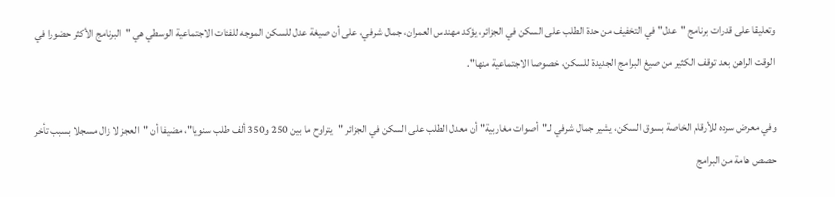وتعليقا على قدرات برنامج "عدل" في التخفيف من حدة الطلب على السكن في الجزائر، يؤكد مهندس العمران، جمال شرفي، على أن صيغة عدل للسكن الموجه للفئات الاجتماعية الوسطي هي "البرنامج الأكثر حضورا في الوقت الراهن بعد توقف الكثير من صيغ البرامج الجديدة للسكن، خصوصا الاجتماعية منها".

وفي معرض سرده للأرقام الخاصة بسوق السكن، يشير جمال شرفي لـ"أصوات مغاربية" أن معدل الطلب على السكن في الجزائر "يتراوح ما بين 250 و350 ألف طلب سنويا"، مضيفا أن "العجز لا زال مسجلا بسبب تأخر حصص هامة من البرامج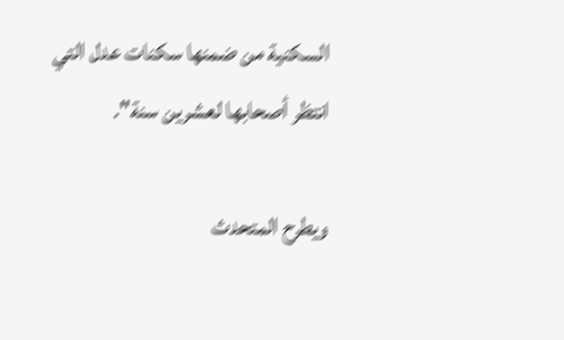السكنية من ضمنها سكنات عدل التي انتظر أصحابها لعشرين سنة".

ويطرح المتحدث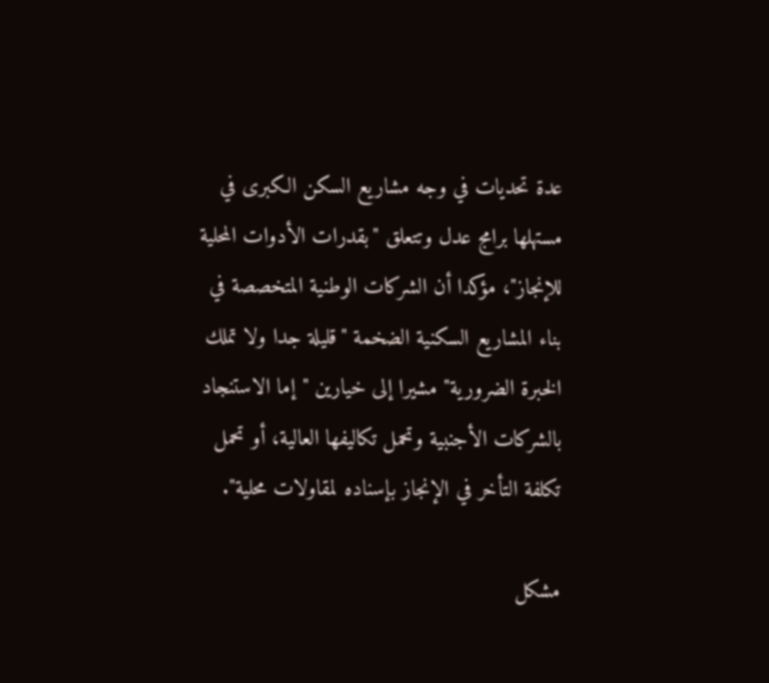عدة تحديات في وجه مشاريع السكن الكبرى في مستهلها برامج عدل وتتعلق "بقدرات الأدوات المحلية للإنجاز"، مؤكدا أن الشركات الوطنية المتخصصة في بناء المشاريع السكنية الضخمة "قليلة جدا ولا تملك الخبرة الضرورية" مشيرا إلى خيارين "إما الاستنجاد بالشركات الأجنبية وتحمل تكاليفها العالية، أو تحمل تكلفة التأخر في الإنجاز بإسناده لمقاولات محلية".

مشكل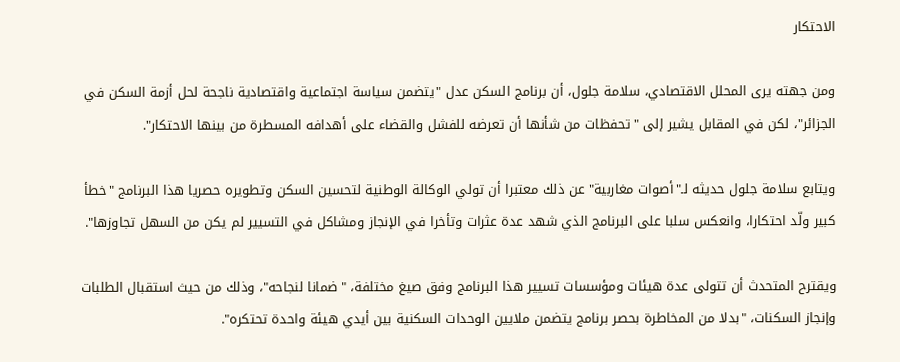الاحتكار

ومن جهته يرى المحلل الاقتصادي، سلامة جلول، أن برنامج السكن عدل "يتضمن سياسة اجتماعية واقتصادية ناجحة لحل أزمة السكن في الجزائر"، لكن في المقابل يشير إلى "تحفظات من شأنها أن تعرضه للفشل والقضاء على أهدافه المسطرة من بينها الاحتكار".

ويتابع سلامة جلول حديثه لـ"أصوات مغاربية" عن ذلك معتبرا أن تولي الوكالة الوطنية لتحسين السكن وتطويره حصريا هذا البرنامج "خطأ كبير ولّد احتكارا، وانعكس سلبا على البرنامج الذي شهد عدة عثرات وتأخرا في الإنجاز ومشاكل في التسيير لم يكن من السهل تجاوزها".

ويقترح المتحدث أن تتولى عدة هيئات ومؤسسات تسيير هذا البرنامج وفق صيغ مختلفة، "ضمانا لنجاحه"، وذلك من حيث استقبال الطلبات وإنجاز السكنات، "بدلا من المخاطرة بحصر برنامج يتضمن ملايين الوحدات السكنية بين أيدي هيئة واحدة تحتكره".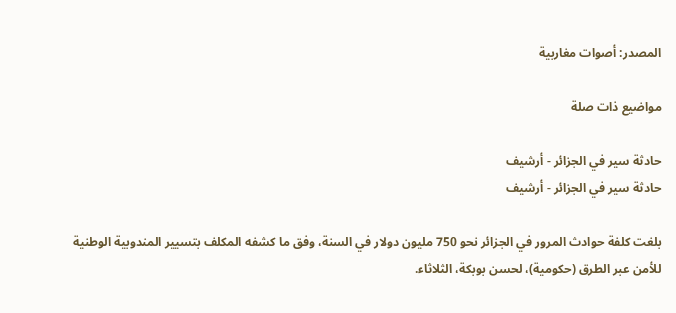المصدر: أصوات مغاربية

مواضيع ذات صلة

حادثة سير في الجزائر - أرشيف
حادثة سير في الجزائر - أرشيف

بلغت كلفة حوادث المرور في الجزائر نحو 750 مليون دولار في السنة، وفق ما كشفه المكلف بتسيير المندوبية الوطنية للأمن عبر الطرق (حكومية)، لحسن بوبكة، الثلاثاء.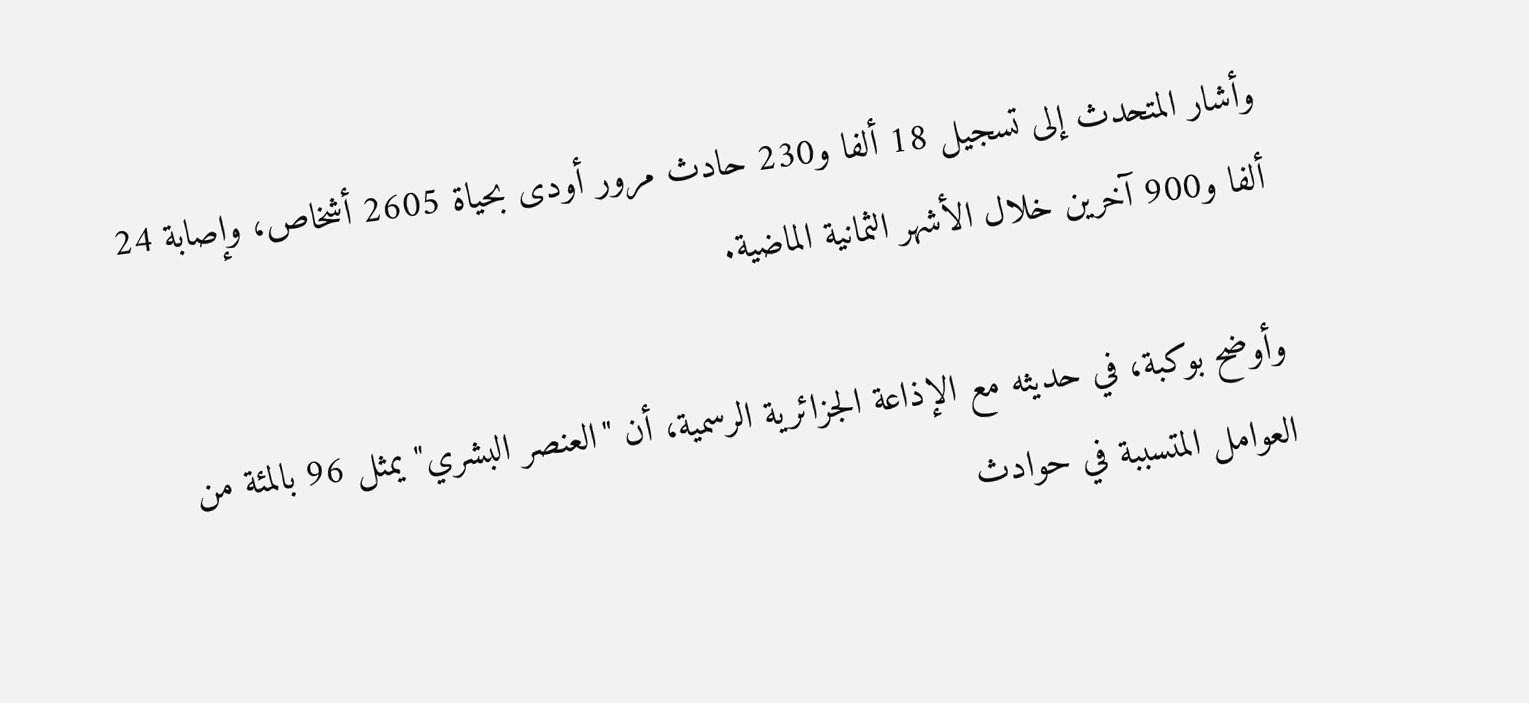وأشار المتحدث إلى تسجيل 18 ألفا و230 حادث مرور أودى بحياة 2605 أشخاص، وإصابة 24 ألفا و900 آخرين خلال الأشهر الثمانية الماضية.

وأوضح بوكبة، في حديثه مع الإذاعة الجزائرية الرسمية، أن "العنصر البشري" يمثل 96 بالمئة من العوامل المتسببة في حوادث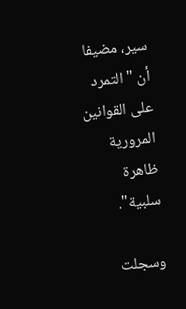سير، مضيفا أن "التمرد على القوانين المرورية ظاهرة سلبية".

وسجلت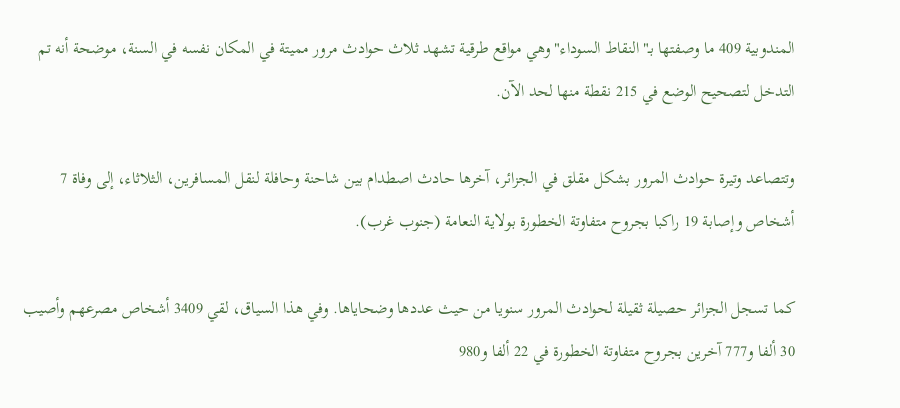المندوبية 409 ما وصفتها بـ"النقاط السوداء" وهي مواقع طرقية تشهد ثلاث حوادث مرور مميتة في المكان نفسه في السنة، موضحة أنه تم التدخل لتصحيح الوضع في 215 نقطة منها لحد الآن.

وتتصاعد وتيرة حوادث المرور بشكل مقلق في الجزائر، آخرها حادث اصطدام بين شاحنة وحافلة لنقل المسافرين، الثلاثاء، إلى وفاة 7 أشخاص وإصابة 19 راكبا بجروح متفاوتة الخطورة بولاية النعامة (جنوب غرب).

كما تسجل الجزائر حصيلة ثقيلة لحوادث المرور سنويا من حيث عددها وضحاياها. وفي هذا السياق، لقي 3409 أشخاص مصرعهم وأصيب 30 ألفا و777 آخرين بجروح متفاوتة الخطورة في 22 ألفا و980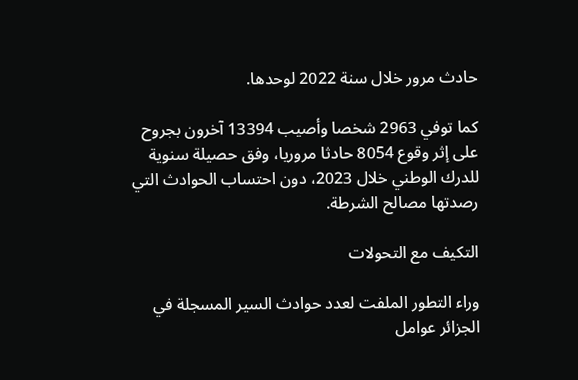حادث مرور خلال سنة 2022 لوحدها.

كما توفي 2963 شخصا وأصيب 13394 آخرون بجروح على إثر وقوع 8054 حادثا مروريا، وفق حصيلة سنوية للدرك الوطني خلال 2023، دون احتساب الحوادث التي رصدتها مصالح الشرطة.

التكيف مع التحولات

وراء التطور الملفت لعدد حوادث السير المسجلة في الجزائر عوامل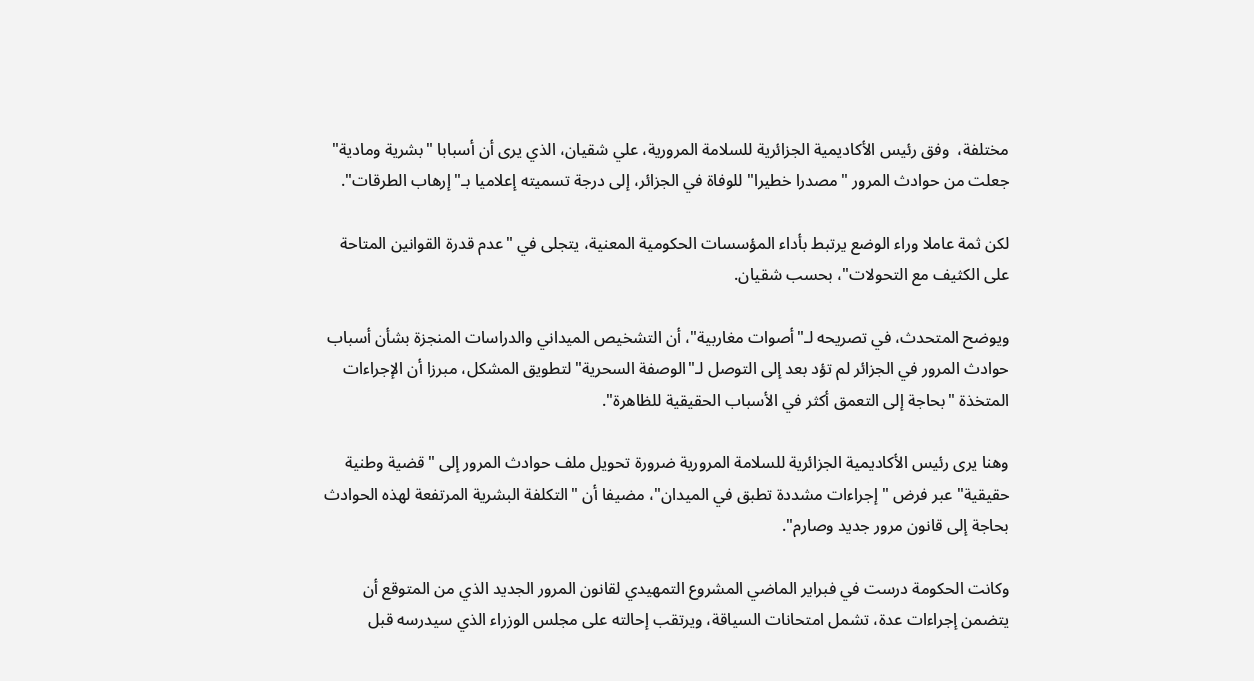مختلفة،  وفق رئيس الأكاديمية الجزائرية للسلامة المرورية، علي شقيان، الذي يرى أن أسبابا "بشرية ومادية" جعلت من حوادث المرور "مصدرا خطيرا" للوفاة في الجزائر، إلى درجة تسميته إعلاميا بـ"إرهاب الطرقات".

لكن ثمة عاملا وراء الوضع يرتبط بأداء المؤسسات الحكومية المعنية، يتجلى في "عدم قدرة القوانين المتاحة على الكثيف مع التحولات"، بحسب شقيان.

ويوضح المتحدث، في تصريحه لـ"أصوات مغاربية"، أن التشخيص الميداني والدراسات المنجزة بشأن أسباب حوادث المرور في الجزائر لم تؤد بعد إلى التوصل لـ"الوصفة السحرية" لتطويق المشكل، مبرزا أن الإجراءات المتخذة "بحاجة إلى التعمق أكثر في الأسباب الحقيقية للظاهرة".

وهنا يرى رئيس الأكاديمية الجزائرية للسلامة المرورية ضرورة تحويل ملف حوادث المرور إلى "قضية وطنية حقيقية" عبر فرض "إجراءات مشددة تطبق في الميدان"، مضيفا أن "التكلفة البشرية المرتفعة لهذه الحوادث بحاجة إلى قانون مرور جديد وصارم".

وكانت الحكومة درست في فبراير الماضي المشروع التمهيدي لقانون المرور الجديد الذي من المتوقع أن يتضمن إجراءات عدة، تشمل امتحانات السياقة، ويرتقب إحالته على مجلس الوزراء الذي سيدرسه قبل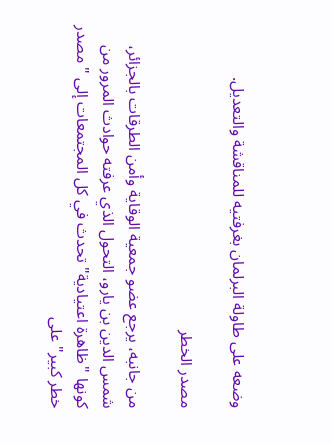وضعه على طاولة البرلمان بغرفتيه للمناقشة والتعديل.

مصدر الخطر

من جانبه، يرجع عضو جمعية الوقاية وأمن الطرقات بالجزائر، شمس الدين بن يارو، التحول الذي عرفته حوادث المرور من كونها "ظاهرة اعتيادية" تحدث في كل المجتمعات إلى "مصدر خطر كبير" على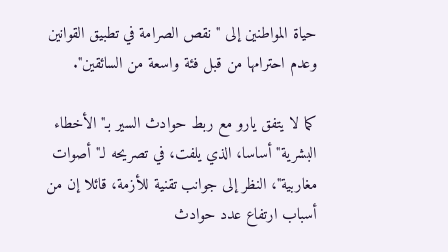حياة المواطنين إلى "نقص الصرامة في تطبيق القوانين وعدم احترامها من قبل فئة واسعة من السائقين".

كما لا يتفق يارو مع ربط حوادث السير بـ"الأخطاء البشرية" أساسا، الذي يلفت، في تصريحه لـ"أصوات مغاربية"، النظر إلى جوانب تقنية للأزمة، قائلا إن من أسباب ارتفاع عدد حوادث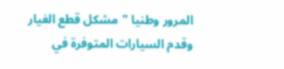المرور وطنيا "مشكل قطع الغيار وقدم السيارات المتوفرة في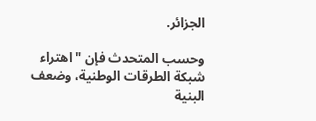الجزائر.

وحسب المتحدث فإن "اهتراء شبكة الطرقات الوطنية، وضعف البنية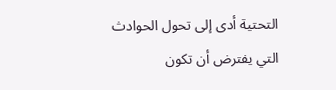التحتية أدى إلى تحول الحوادث التي يفترض أن تكون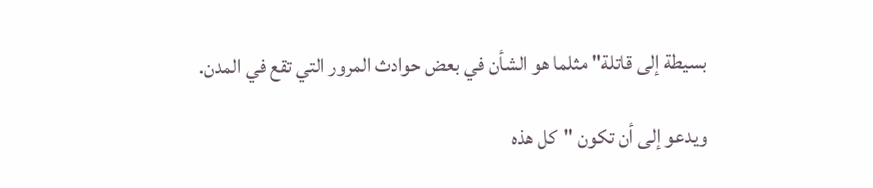بسيطة إلى قاتلة" مثلما هو الشأن في بعض حوادث المرور التي تقع في المدن.

ويدعو إلى أن تكون "كل هذه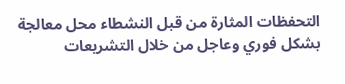التحفظات المثارة من قبل النشطاء محل معالجة بشكل فوري وعاجل من خلال التشريعات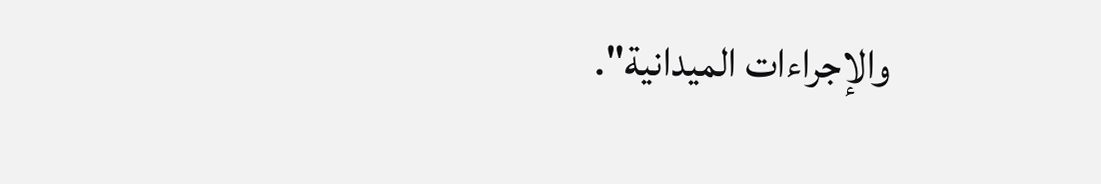والإجراءات الميدانية".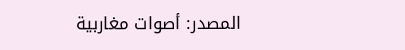المصدر: أصوات مغاربية